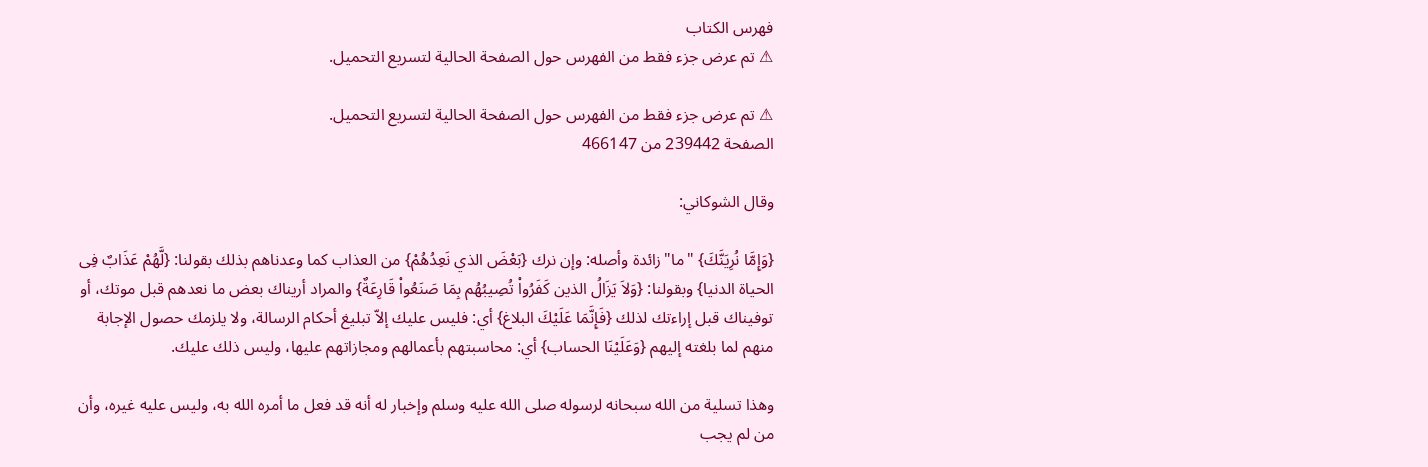فهرس الكتاب
⚠ تم عرض جزء فقط من الفهرس حول الصفحة الحالية لتسريع التحميل.

⚠ تم عرض جزء فقط من الفهرس حول الصفحة الحالية لتسريع التحميل.
الصفحة 239442 من 466147

وقال الشوكاني:

{وَإِمَّا نُرِيَنَّكَ} "ما"زائدة وأصله: وإن نرك {بَعْضَ الذي نَعِدُهُمْ} من العذاب كما وعدناهم بذلك بقولنا: {لَّهُمْ عَذَابٌ فِى الحياة الدنيا} وبقولنا: {وَلاَ يَزَالُ الذين كَفَرُواْ تُصِيبُهُم بِمَا صَنَعُواْ قَارِعَةٌ} والمراد أريناك بعض ما نعدهم قبل موتك، أو توفيناك قبل إراءتك لذلك {فَإِنَّمَا عَلَيْكَ البلاغ} أي: فليس عليك إلاّ تبليغ أحكام الرسالة، ولا يلزمك حصول الإجابة منهم لما بلغته إليهم {وَعَلَيْنَا الحساب} أي: محاسبتهم بأعمالهم ومجازاتهم عليها، وليس ذلك عليك.

وهذا تسلية من الله سبحانه لرسوله صلى الله عليه وسلم وإخبار له أنه قد فعل ما أمره الله به، وليس عليه غيره، وأن من لم يجب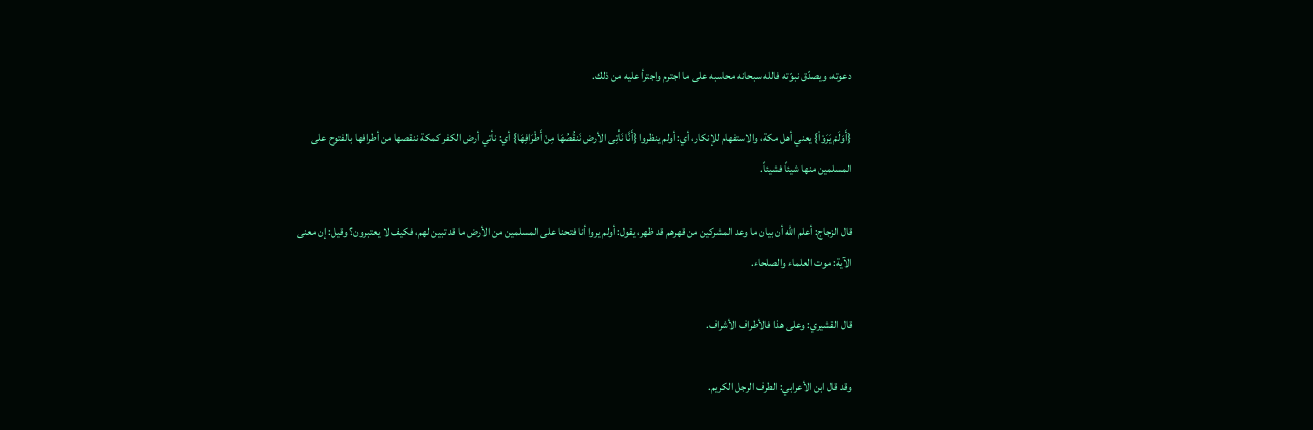دعوته، ويصدّق نبوّته فالله سبحانه محاسبه على ما اجترم واجترأ عليه من ذلك.

{أَوَلَمْ يَرَوْاْ} يعني أهل مكة، والاستفهام للإنكار، أي: أولم ينظروا {أَنَّا نَأْتِى الأرض نَنقُصُهَا مِنْ أَطْرَافِهَا} أي: نأتي أرض الكفر كمكة ننقصها من أطرافها بالفتوح على المسلمين منها شيئاً فشيئاً.

قال الزجاج: أعلم الله أن بيان ما وعد المشركين من قهرهم قد ظهر، يقول: أولم يروا أنا فتحنا على المسلمين من الأرض ما قد تبين لهم، فكيف لا يعتبرون؟ وقيل: إن معنى الآية: موت العلماء والصلحاء.

قال القشيري: وعلى هذا فالأطراف الأشراف.

وقد قال ابن الأعرابي: الطرف الرجل الكريم.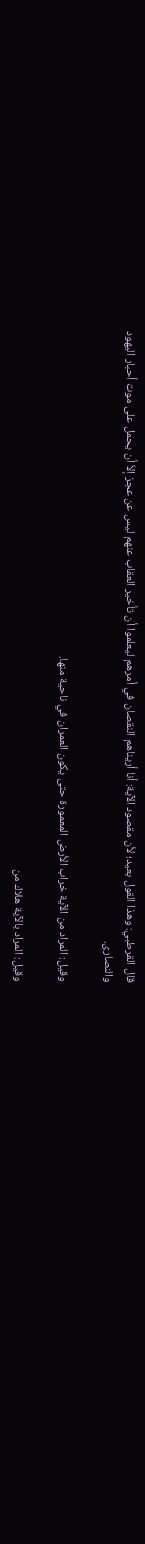قال القرطبي: وهذا القول بعيد؛ لأن مقصود الآية: أنا أريناهم النقصان في أمرهم ليعلموا أن تأخير العقاب عنهم ليس عن عجز إلاّ أن يحمل على موت أحبار اليهود والنصارى.

وقيل: المراد من الآية خراب الأرض المعمورة حتى يكون العمران في ناحية منها.

وقيل: المراد بالآية هلاك من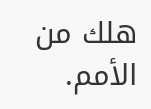هلك من الأمم.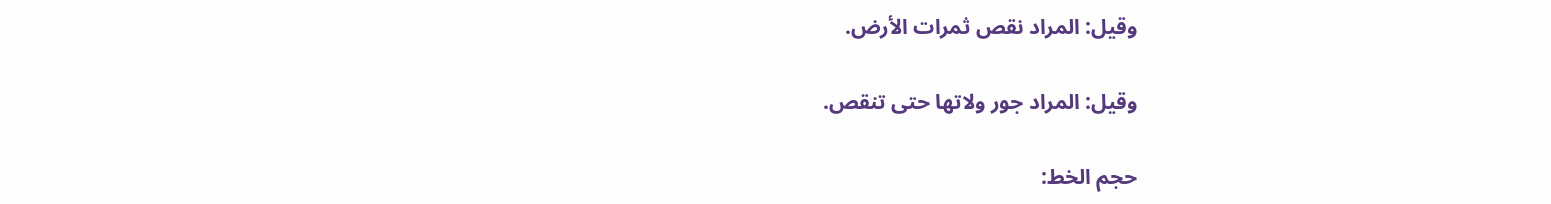وقيل: المراد نقص ثمرات الأرض.

وقيل: المراد جور ولاتها حتى تنقص.

حجم الخط: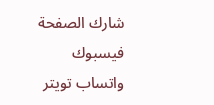شارك الصفحة
فيسبوك واتساب تويتر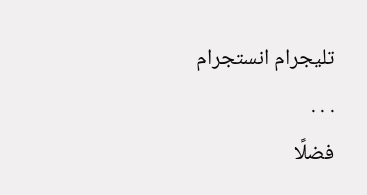تليجرام انستجرام
. . .
فضلًا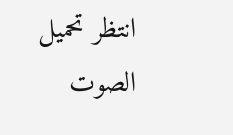انتظر تحميل الصوت